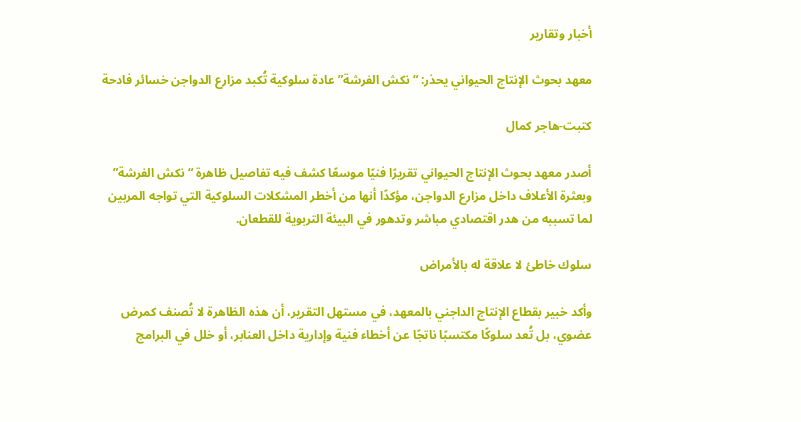أخبار وتقارير

معهد بحوث الإنتاج الحيواني يحذر: “نكش الفرشة” عادة سلوكية تُكبد مزارع الدواجن خسائر فادحة

كتبت-هاجر كمال

أصدر معهد بحوث الإنتاج الحيواني تقريرًا فنيًا موسعًا كشف فيه تفاصيل ظاهرة “نكش الفرشة” وبعثرة الأعلاف داخل مزارع الدواجن، مؤكدًا أنها من أخطر المشكلات السلوكية التي تواجه المربين لما تسببه من هدر اقتصادي مباشر وتدهور في البيئة التربوية للقطعان.

سلوك خاطئ لا علاقة له بالأمراض

وأكد خبير بقطاع الإنتاج الداجني بالمعهد، في مستهل التقرير، أن هذه الظاهرة لا تُصنف كمرض عضوي، بل تُعد سلوكًا مكتسبًا ناتجًا عن أخطاء فنية وإدارية داخل العنابر، أو خلل في البرامج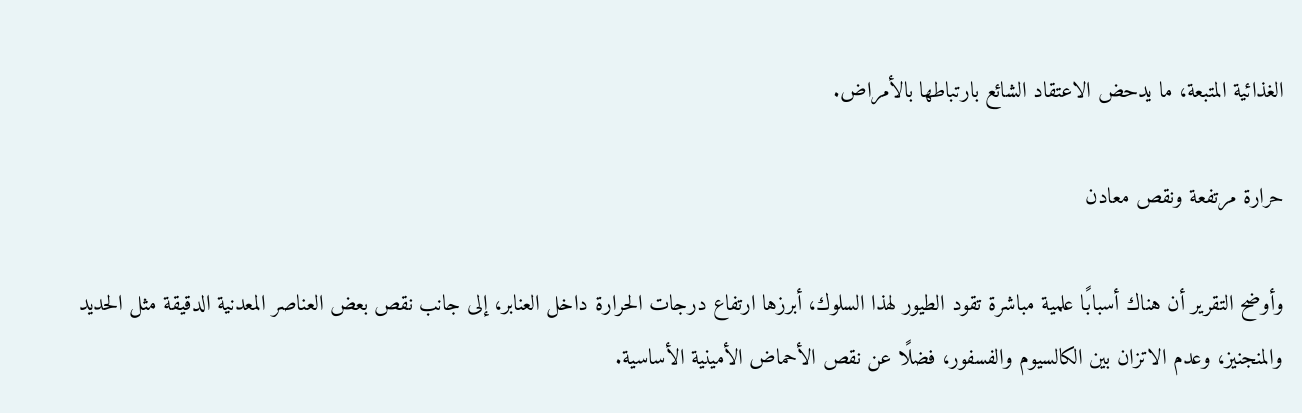الغذائية المتبعة، ما يدحض الاعتقاد الشائع بارتباطها بالأمراض.

حرارة مرتفعة ونقص معادن

وأوضح التقرير أن هناك أسبابًا علمية مباشرة تقود الطيور لهذا السلوك، أبرزها ارتفاع درجات الحرارة داخل العنابر، إلى جانب نقص بعض العناصر المعدنية الدقيقة مثل الحديد والمنجنيز، وعدم الاتزان بين الكالسيوم والفسفور، فضلًا عن نقص الأحماض الأمينية الأساسية.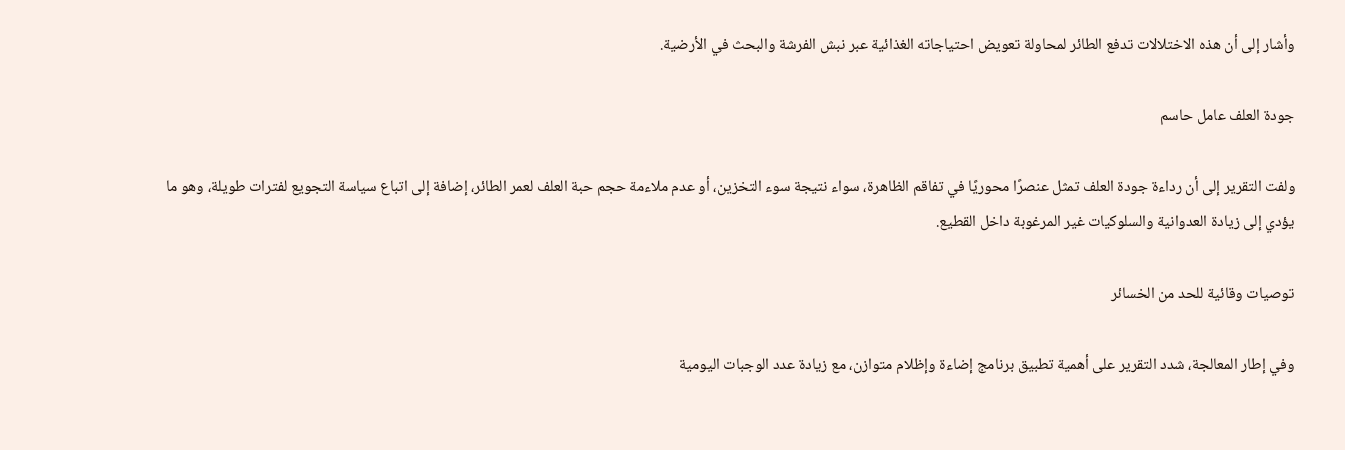وأشار إلى أن هذه الاختلالات تدفع الطائر لمحاولة تعويض احتياجاته الغذائية عبر نبش الفرشة والبحث في الأرضية.

جودة العلف عامل حاسم

ولفت التقرير إلى أن رداءة جودة العلف تمثل عنصرًا محوريًا في تفاقم الظاهرة، سواء نتيجة سوء التخزين، أو عدم ملاءمة حجم حبة العلف لعمر الطائر، إضافة إلى اتباع سياسة التجويع لفترات طويلة، وهو ما يؤدي إلى زيادة العدوانية والسلوكيات غير المرغوبة داخل القطيع.

توصيات وقائية للحد من الخسائر

وفي إطار المعالجة، شدد التقرير على أهمية تطبيق برنامج إضاءة وإظلام متوازن، مع زيادة عدد الوجبات اليومية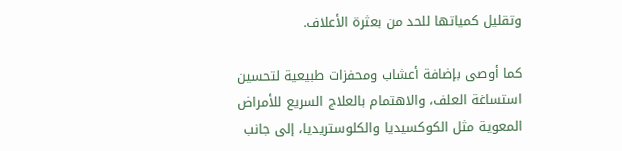وتقليل كمياتها للحد من بعثرة الأعلاف.

كما أوصى بإضافة أعشاب ومحفزات طبيعية لتحسين استساغة العلف، والاهتمام بالعلاج السريع للأمراض المعوية مثل الكوكسيديا والكلوستريديا، إلى جانب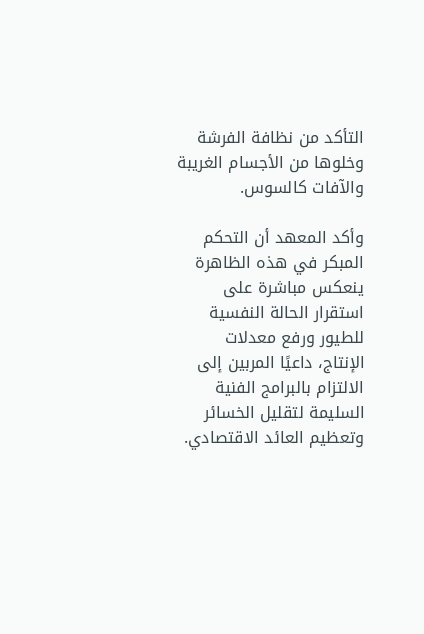التأكد من نظافة الفرشة وخلوها من الأجسام الغريبة والآفات كالسوس.

وأكد المعهد أن التحكم المبكر في هذه الظاهرة ينعكس مباشرة على استقرار الحالة النفسية للطيور ورفع معدلات الإنتاج، داعيًا المربين إلى الالتزام بالبرامج الفنية السليمة لتقليل الخسائر وتعظيم العائد الاقتصادي.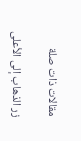مقالات ذات صلة

زر الذهاب إلى الأعلى